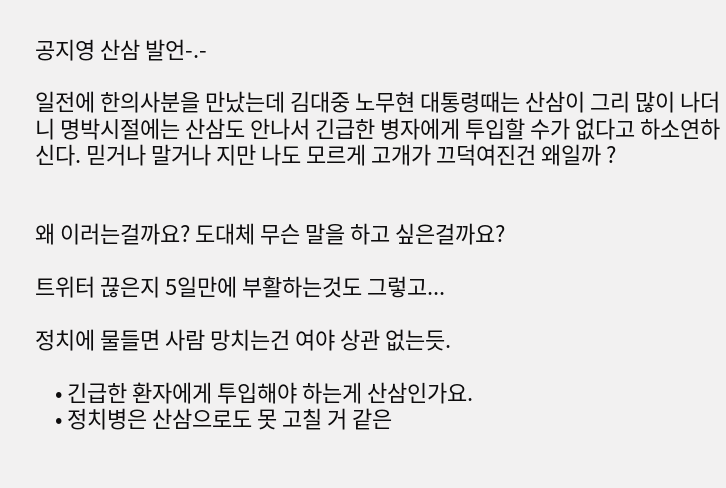공지영 산삼 발언-.-

일전에 한의사분을 만났는데 김대중 노무현 대통령때는 산삼이 그리 많이 나더니 명박시절에는 산삼도 안나서 긴급한 병자에게 투입할 수가 없다고 하소연하신다. 믿거나 말거나 지만 나도 모르게 고개가 끄덕여진건 왜일까 ?


왜 이러는걸까요? 도대체 무슨 말을 하고 싶은걸까요?

트위터 끊은지 5일만에 부활하는것도 그렇고...

정치에 물들면 사람 망치는건 여야 상관 없는듯.

    • 긴급한 환자에게 투입해야 하는게 산삼인가요.
    • 정치병은 산삼으로도 못 고칠 거 같은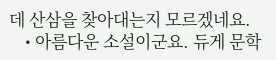데 산삼을 찾아대는지 모르겠네요.
    • 아름다운 소설이군요. 듀게 문학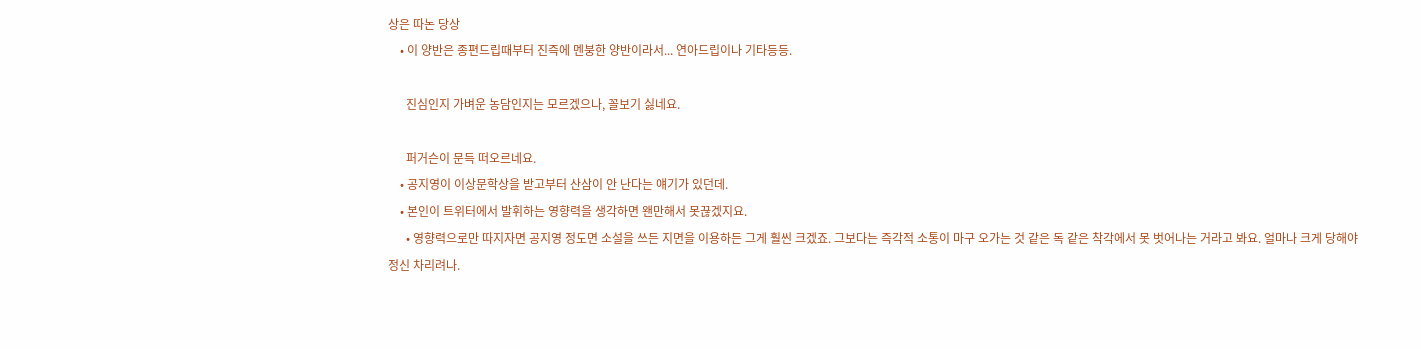상은 따논 당상
    • 이 양반은 종편드립때부터 진즉에 멘붕한 양반이라서... 연아드립이나 기타등등.

      진심인지 가벼운 농담인지는 모르겠으나, 꼴보기 싫네요.

      퍼거슨이 문득 떠오르네요.
    • 공지영이 이상문학상을 받고부터 산삼이 안 난다는 얘기가 있던데.
    • 본인이 트위터에서 발휘하는 영향력을 생각하면 왠만해서 못끊겠지요.
      • 영향력으로만 따지자면 공지영 정도면 소설을 쓰든 지면을 이용하든 그게 훨씬 크겠죠. 그보다는 즉각적 소통이 마구 오가는 것 같은 독 같은 착각에서 못 벗어나는 거라고 봐요. 얼마나 크게 당해야 정신 차리려나.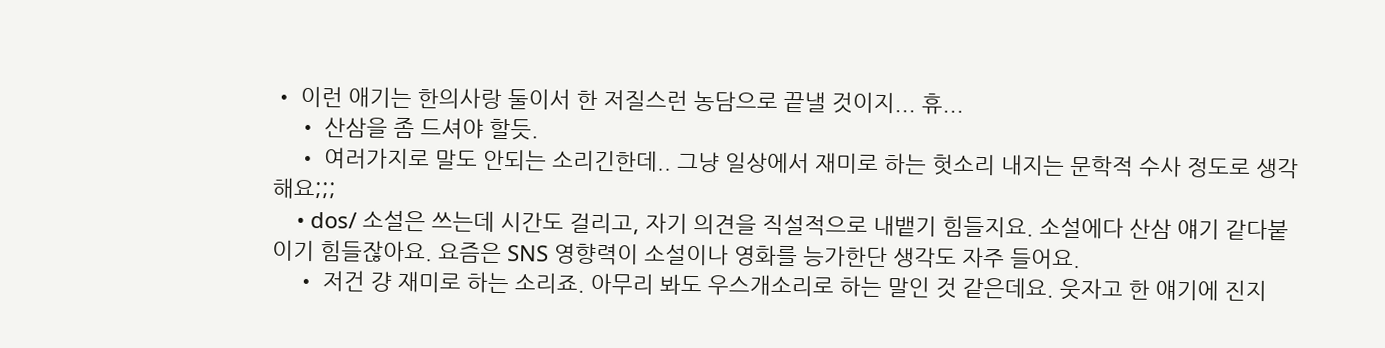• 이런 애기는 한의사랑 둘이서 한 저질스런 농담으로 끝낼 것이지... 휴...
    • 산삼을 좀 드셔야 할듯.
    • 여러가지로 말도 안되는 소리긴한데.. 그냥 일상에서 재미로 하는 헛소리 내지는 문학적 수사 정도로 생각해요;;;
    • dos/ 소설은 쓰는데 시간도 걸리고, 자기 의견을 직설적으로 내뱉기 힘들지요. 소설에다 산삼 얘기 같다붙이기 힘들잖아요. 요즘은 SNS 영향력이 소설이나 영화를 능가한단 생각도 자주 들어요.
    • 저건 걍 재미로 하는 소리죠. 아무리 봐도 우스개소리로 하는 말인 것 같은데요. 웃자고 한 얘기에 진지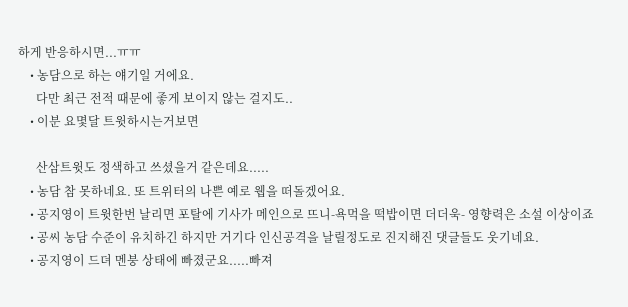하게 반응하시면...ㅠㅠ
    • 농담으로 하는 얘기일 거에요.
      다만 최근 전적 때문에 좋게 보이지 않는 걸지도..
    • 이분 요몇달 트윗하시는거보면

      산삼트윗도 정색하고 쓰셨을거 같은데요.....
    • 농담 참 못하네요. 또 트위터의 나쁜 예로 웹을 떠돌겠어요.
    • 공지영이 트윗한번 날리면 포탈에 기사가 메인으로 뜨니-욕먹을 떡밥이면 더더욱- 영향력은 소설 이상이죠
    • 공씨 농담 수준이 유치하긴 하지만 거기다 인신공격을 날릴정도로 진지해진 댓글들도 웃기네요.
    • 공지영이 드뎌 멘붕 상태에 빠졌군요.....빠져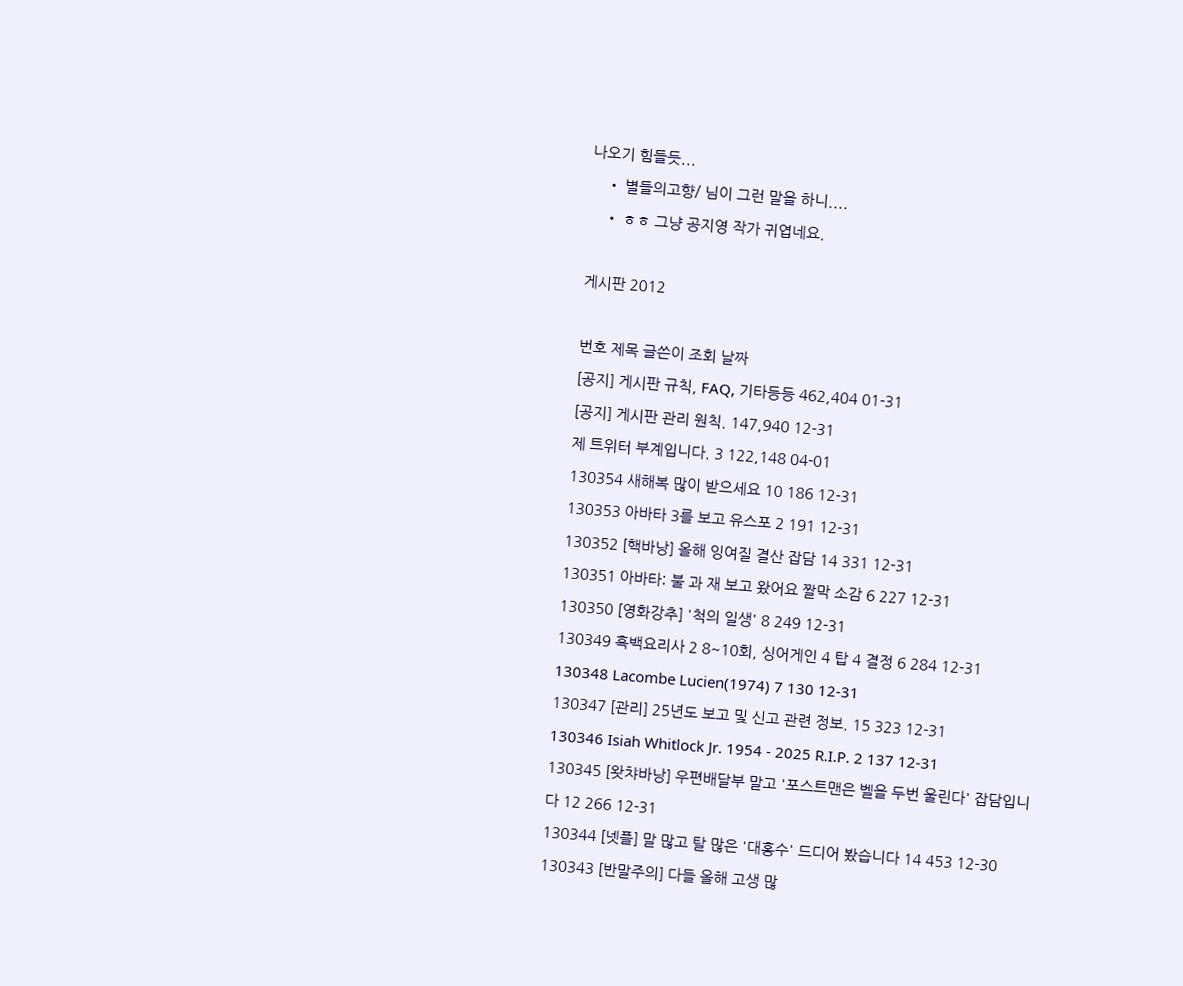나오기 힘들듯...
    • 별들의고향/ 님이 그런 말을 하니....
    • ㅎㅎ 그냥 공지영 작가 귀엽네요.

게시판 2012

번호 제목 글쓴이 조회 날짜
[공지] 게시판 규칙, FAQ, 기타등등 462,404 01-31
[공지] 게시판 관리 원칙. 147,940 12-31
제 트위터 부계입니다. 3 122,148 04-01
130354 새해복 많이 받으세요 10 186 12-31
130353 아바타 3를 보고 유스포 2 191 12-31
130352 [핵바낭] 올해 잉여질 결산 잡담 14 331 12-31
130351 아바타: 불 과 재 보고 왔어요 짤막 소감 6 227 12-31
130350 [영화강추] '척의 일생' 8 249 12-31
130349 흑백요리사 2 8~10회, 싱어게인 4 탑 4 결정 6 284 12-31
130348 Lacombe Lucien(1974) 7 130 12-31
130347 [관리] 25년도 보고 및 신고 관련 정보. 15 323 12-31
130346 Isiah Whitlock Jr. 1954 - 2025 R.I.P. 2 137 12-31
130345 [왓챠바낭] 우편배달부 말고 '포스트맨은 벨을 두번 울린다' 잡담입니다 12 266 12-31
130344 [넷플] 말 많고 탈 많은 '대홍수' 드디어 봤습니다 14 453 12-30
130343 [반말주의] 다들 올해 고생 많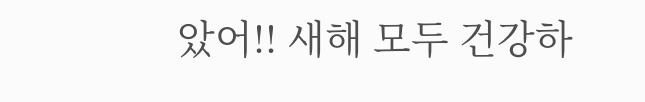았어!! 새해 모두 건강하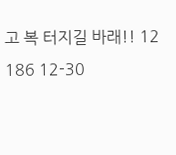고 복 터지길 바래!! 12 186 12-30